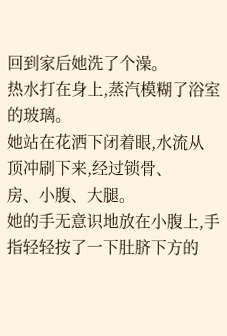回到家后她洗了个澡。
热水打在身上,蒸汽模糊了浴室的玻璃。
她站在花洒下闭着眼,水流从
顶冲刷下来,经过锁骨、
房、小腹、大腿。
她的手无意识地放在小腹上,手指轻轻按了一下肚脐下方的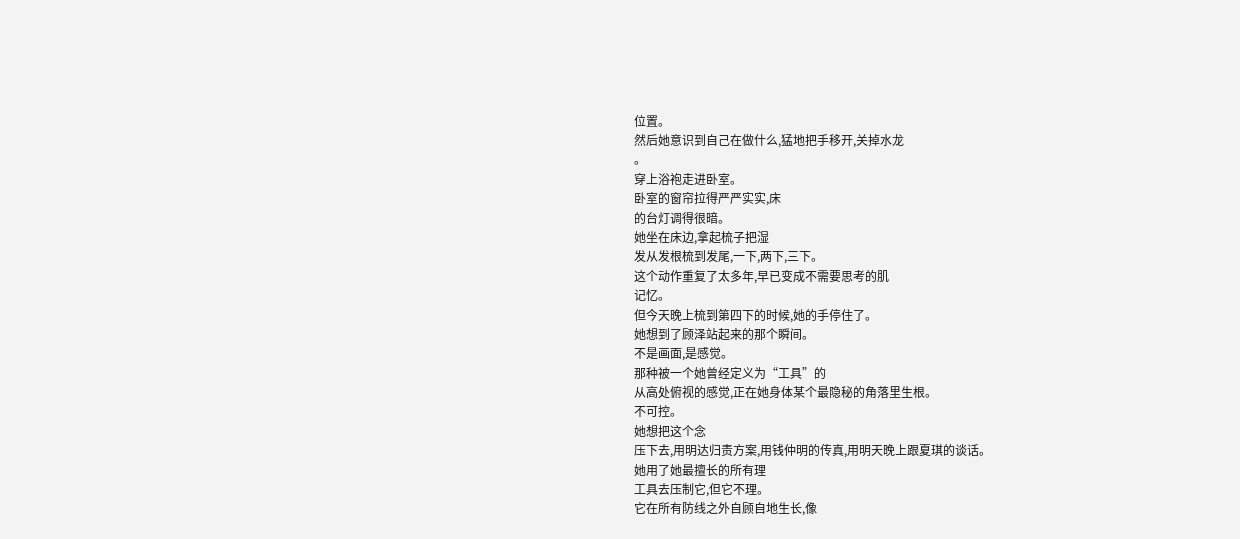位置。
然后她意识到自己在做什么,猛地把手移开,关掉水龙
。
穿上浴袍走进卧室。
卧室的窗帘拉得严严实实,床
的台灯调得很暗。
她坐在床边,拿起梳子把湿
发从发根梳到发尾,一下,两下,三下。
这个动作重复了太多年,早已变成不需要思考的肌
记忆。
但今天晚上梳到第四下的时候,她的手停住了。
她想到了顾泽站起来的那个瞬间。
不是画面,是感觉。
那种被一个她曾经定义为“工具”的
从高处俯视的感觉,正在她身体某个最隐秘的角落里生根。
不可控。
她想把这个念
压下去,用明达归责方案,用钱仲明的传真,用明天晚上跟夏琪的谈话。
她用了她最擅长的所有理
工具去压制它,但它不理。
它在所有防线之外自顾自地生长,像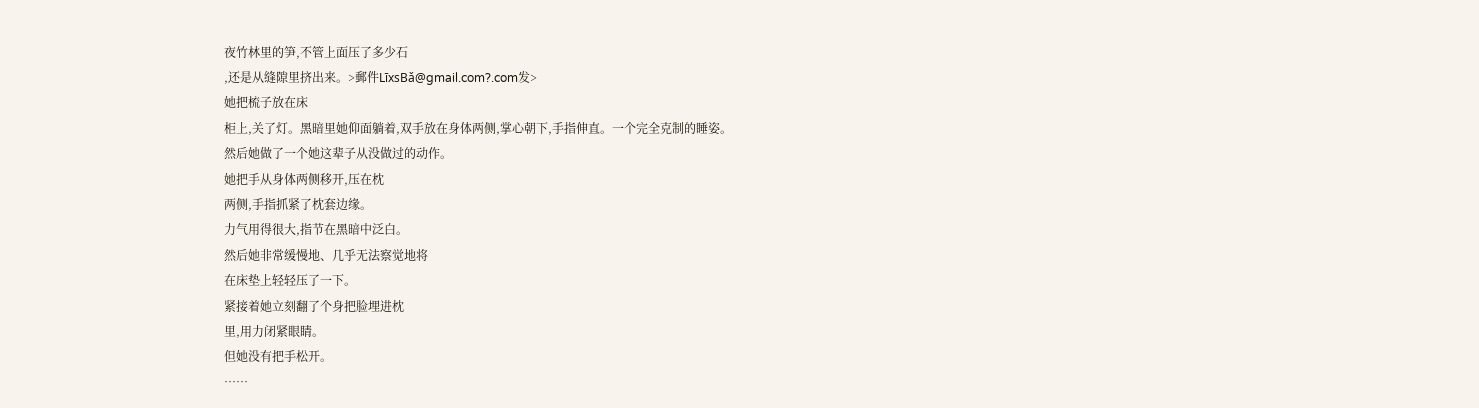夜竹林里的笋,不管上面压了多少石
,还是从缝隙里挤出来。>郵件LīxsBǎ@gmail.com?.com发>
她把梳子放在床
柜上,关了灯。黑暗里她仰面躺着,双手放在身体两侧,掌心朝下,手指伸直。一个完全克制的睡姿。
然后她做了一个她这辈子从没做过的动作。
她把手从身体两侧移开,压在枕
两侧,手指抓紧了枕套边缘。
力气用得很大,指节在黑暗中泛白。
然后她非常缓慢地、几乎无法察觉地将
在床垫上轻轻压了一下。
紧接着她立刻翻了个身把脸埋进枕
里,用力闭紧眼睛。
但她没有把手松开。
……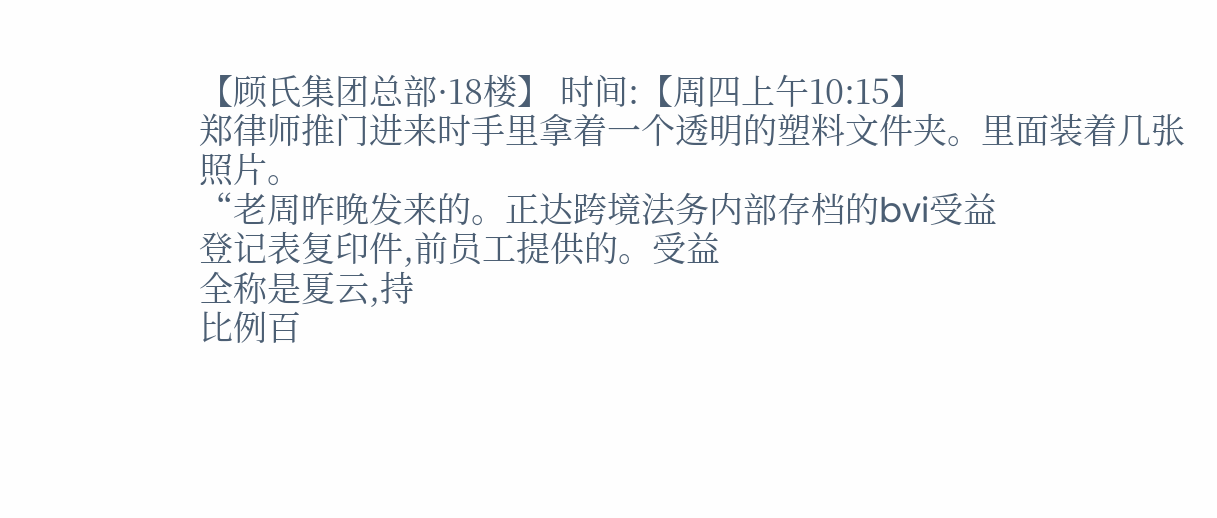【顾氏集团总部·18楼】 时间:【周四上午10:15】
郑律师推门进来时手里拿着一个透明的塑料文件夹。里面装着几张照片。
“老周昨晚发来的。正达跨境法务内部存档的bvi受益
登记表复印件,前员工提供的。受益
全称是夏云,持
比例百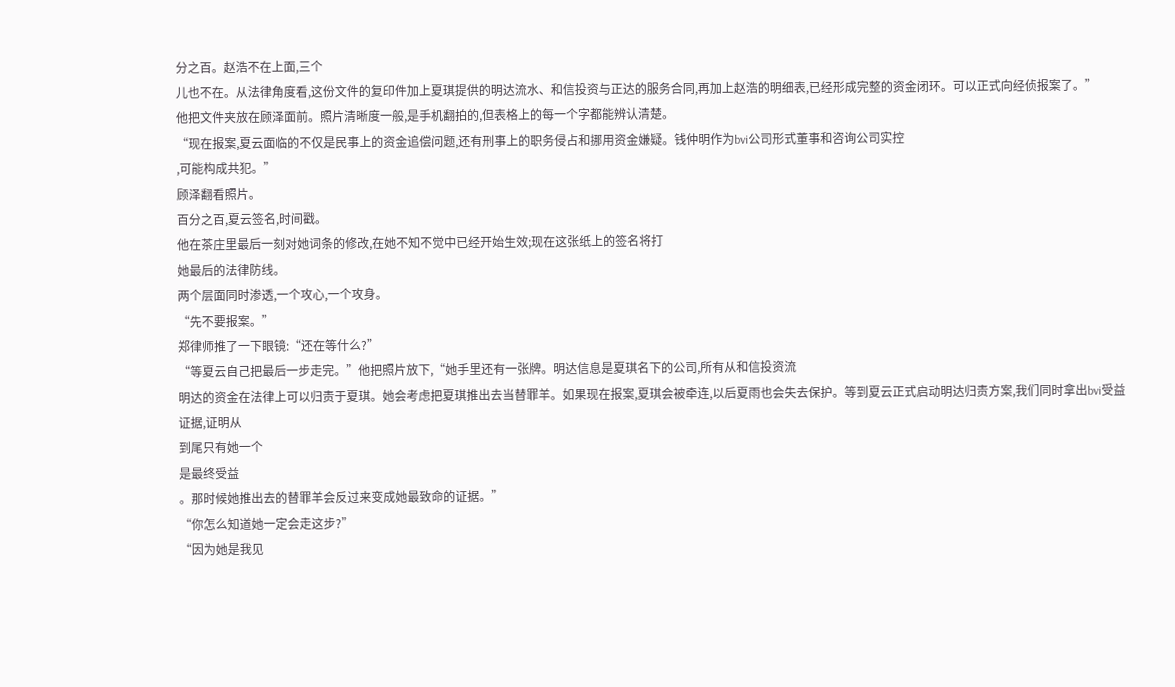分之百。赵浩不在上面,三个
儿也不在。从法律角度看,这份文件的复印件加上夏琪提供的明达流水、和信投资与正达的服务合同,再加上赵浩的明细表,已经形成完整的资金闭环。可以正式向经侦报案了。”
他把文件夹放在顾泽面前。照片清晰度一般,是手机翻拍的,但表格上的每一个字都能辨认清楚。
“现在报案,夏云面临的不仅是民事上的资金追偿问题,还有刑事上的职务侵占和挪用资金嫌疑。钱仲明作为bvi公司形式董事和咨询公司实控
,可能构成共犯。”
顾泽翻看照片。
百分之百,夏云签名,时间戳。
他在茶庄里最后一刻对她词条的修改,在她不知不觉中已经开始生效;现在这张纸上的签名将打
她最后的法律防线。
两个层面同时渗透,一个攻心,一个攻身。
“先不要报案。”
郑律师推了一下眼镜:“还在等什么?”
“等夏云自己把最后一步走完。”他把照片放下,“她手里还有一张牌。明达信息是夏琪名下的公司,所有从和信投资流
明达的资金在法律上可以归责于夏琪。她会考虑把夏琪推出去当替罪羊。如果现在报案,夏琪会被牵连,以后夏雨也会失去保护。等到夏云正式启动明达归责方案,我们同时拿出bvi受益
证据,证明从
到尾只有她一个
是最终受益
。那时候她推出去的替罪羊会反过来变成她最致命的证据。”
“你怎么知道她一定会走这步?”
“因为她是我见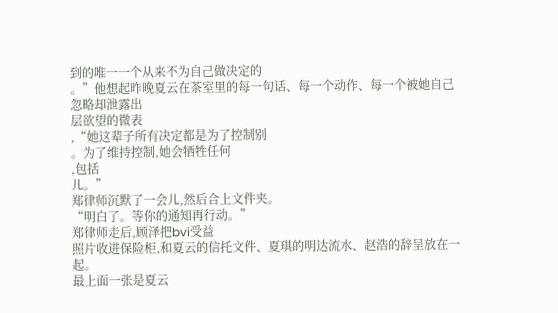到的唯一一个从来不为自己做决定的
。”他想起昨晚夏云在茶室里的每一句话、每一个动作、每一个被她自己忽略却泄露出
层欲望的微表
,“她这辈子所有决定都是为了控制别
。为了维持控制,她会牺牲任何
,包括
儿。”
郑律师沉默了一会儿,然后合上文件夹。
“明白了。等你的通知再行动。”
郑律师走后,顾泽把bvi受益
照片收进保险柜,和夏云的信托文件、夏琪的明达流水、赵浩的辞呈放在一起。
最上面一张是夏云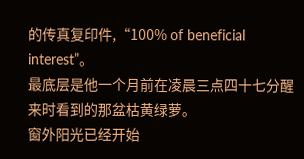的传真复印件,“100% of beneficial interest”。
最底层是他一个月前在凌晨三点四十七分醒来时看到的那盆枯黄绿萝。
窗外阳光已经开始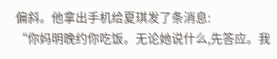偏斜。他拿出手机给夏琪发了条消息:
“你妈明晚约你吃饭。无论她说什么,先答应。我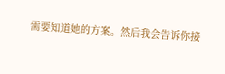需要知道她的方案。然后我会告诉你接